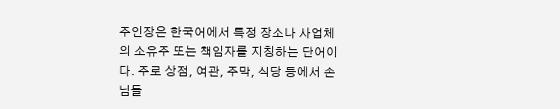주인장은 한국어에서 특정 장소나 사업체의 소유주 또는 책임자를 지칭하는 단어이다. 주로 상점, 여관, 주막, 식당 등에서 손님들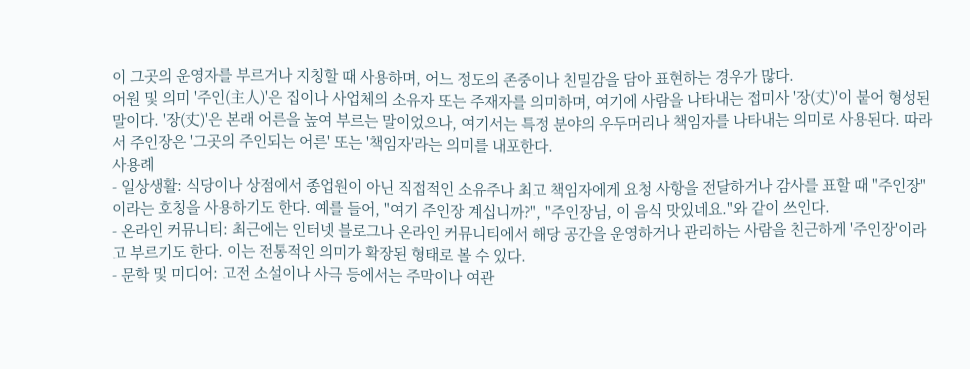이 그곳의 운영자를 부르거나 지칭할 때 사용하며, 어느 정도의 존중이나 친밀감을 담아 표현하는 경우가 많다.
어원 및 의미 '주인(主人)'은 집이나 사업체의 소유자 또는 주재자를 의미하며, 여기에 사람을 나타내는 접미사 '장(丈)'이 붙어 형성된 말이다. '장(丈)'은 본래 어른을 높여 부르는 말이었으나, 여기서는 특정 분야의 우두머리나 책임자를 나타내는 의미로 사용된다. 따라서 주인장은 '그곳의 주인되는 어른' 또는 '책임자'라는 의미를 내포한다.
사용례
- 일상생활: 식당이나 상점에서 종업원이 아닌 직접적인 소유주나 최고 책임자에게 요청 사항을 전달하거나 감사를 표할 때 "주인장"이라는 호칭을 사용하기도 한다. 예를 들어, "여기 주인장 계십니까?", "주인장님, 이 음식 맛있네요."와 같이 쓰인다.
- 온라인 커뮤니티: 최근에는 인터넷 블로그나 온라인 커뮤니티에서 해당 공간을 운영하거나 관리하는 사람을 친근하게 '주인장'이라고 부르기도 한다. 이는 전통적인 의미가 확장된 형태로 볼 수 있다.
- 문학 및 미디어: 고전 소설이나 사극 등에서는 주막이나 여관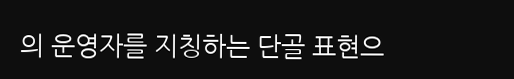의 운영자를 지칭하는 단골 표현으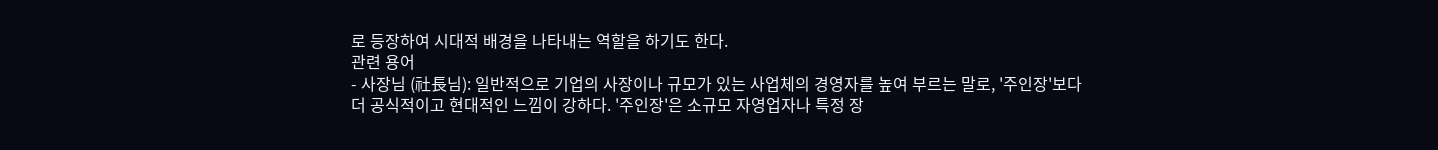로 등장하여 시대적 배경을 나타내는 역할을 하기도 한다.
관련 용어
- 사장님 (社長님): 일반적으로 기업의 사장이나 규모가 있는 사업체의 경영자를 높여 부르는 말로, '주인장'보다 더 공식적이고 현대적인 느낌이 강하다. '주인장'은 소규모 자영업자나 특정 장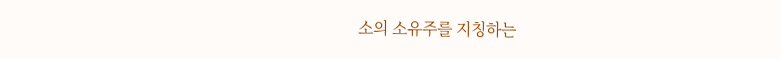소의 소유주를 지칭하는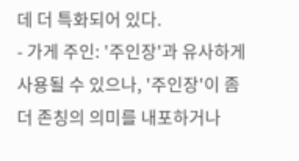데 더 특화되어 있다.
- 가게 주인: '주인장'과 유사하게 사용될 수 있으나, '주인장'이 좀 더 존칭의 의미를 내포하거나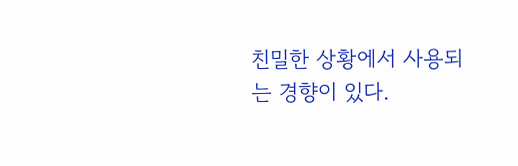친밀한 상황에서 사용되는 경향이 있다.